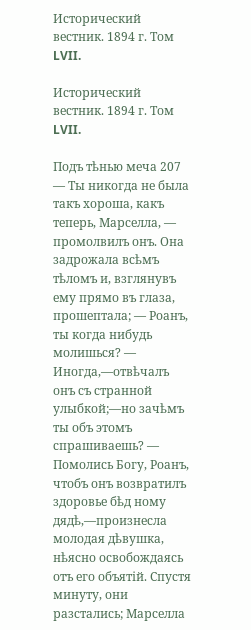Исторический вестник. 1894 г. Том LVII.

Исторический вестник. 1894 г. Том LVII.

Подъ тѣнью меча 207 — Ты никогда не была такъ хороша, какъ теперь, Марселла, — промолвилъ онъ. Она задрожала всѣмъ тѣломъ и, взглянувъ ему прямо въ глаза, прошептала; — Роанъ, ты когда нибудь молишься? — Иногда,—отвѣчалъ онъ съ странной улыбкой;—но зачѣмъ ты объ этомъ спрашиваешь? — Помолись Богу, Роанъ, чтобъ онъ возвратилъ здоровье бѣд ному дядѣ,—произнесла молодая дѣвушка, нѣясно освобождаясь отъ его объятій. Спустя минуту, они разстались; Марселла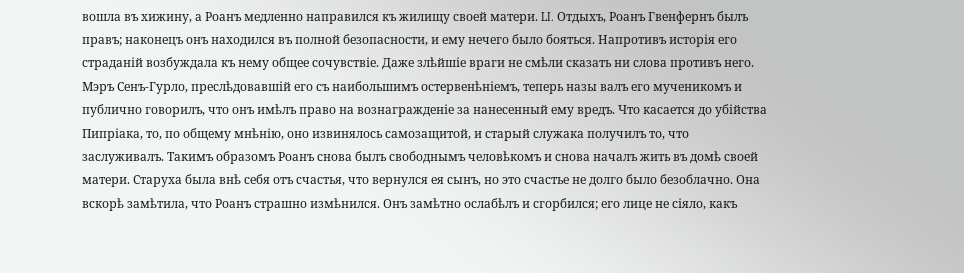вошла въ хижину, а Роанъ медленно направился къ жилищу своей матери. LI. Отдыхъ, Роанъ Гвенфернъ былъ правъ; наконецъ онъ находился въ полной безопасности, и ему нечего было бояться. Напротивъ исторія его страданій возбуждала къ нему общее сочувствіе. Даже злѣйшіе враги не смѣли сказать ни слова противъ него. Мэръ Сенъ-Гурло, преслѣдовавшій его съ наибольшимъ остервенѣніемъ, теперь назы валъ его мученикомъ и публично говорилъ, что онъ имѣлъ право на вознагражденіе за нанесенный ему вредъ. Что касается до убійства Пипріака, то, по общему мнѣнію, оно извинялось самозащитой, и старый служака получилъ то, что заслуживалъ. Такимъ образомъ Роанъ снова былъ свободнымъ человѣкомъ и снова началъ жить въ домѣ своей матери. Старуха была внѣ себя отъ счастья, что вернулся ея сынъ, но это счастье не долго было безоблачно. Она вскорѣ замѣтила, что Роанъ страшно измѣнился. Онъ замѣтно ослабѣлъ и сгорбился; его лице не сіяло, какъ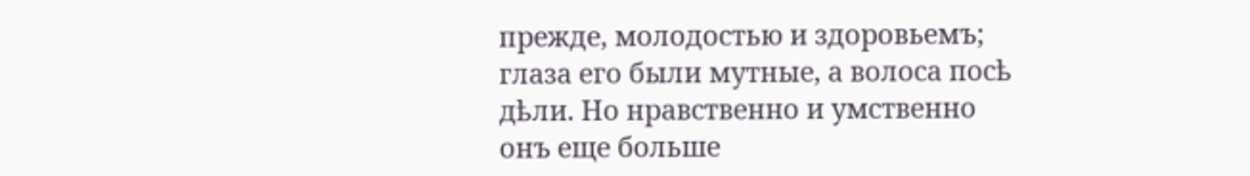прежде, молодостью и здоровьемъ; глаза его были мутные, а волоса посѣ дѣли. Но нравственно и умственно онъ еще больше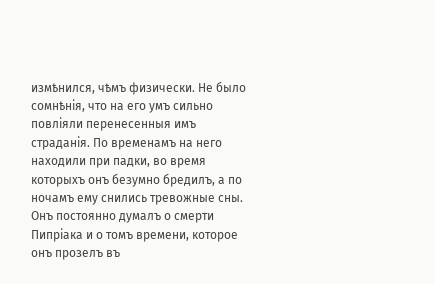измѣнился, чѣмъ физически. Не было сомнѣнія, что на его умъ сильно повліяли перенесенныя имъ страданія. По временамъ на него находили при падки, во время которыхъ онъ безумно бредилъ, а по ночамъ ему снились тревожные сны. Онъ постоянно думалъ о смерти Пипріака и о томъ времени, которое онъ прозелъ въ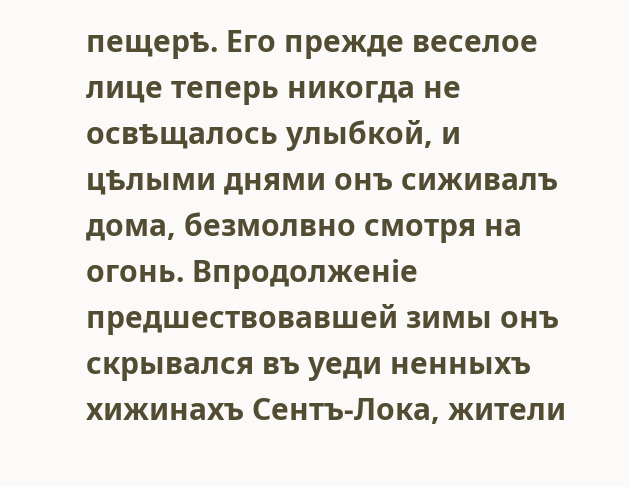пещерѣ. Его прежде веселое лице теперь никогда не освѣщалось улыбкой, и цѣлыми днями онъ сиживалъ дома, безмолвно смотря на огонь. Впродолженіе предшествовавшей зимы онъ скрывался въ уеди ненныхъ хижинахъ Сентъ-Лока, жители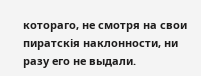котораго, не смотря на свои пиратскія наклонности, ни разу его не выдали.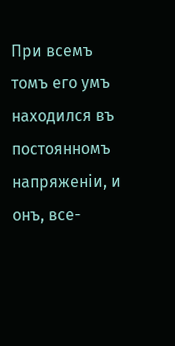При всемъ томъ его умъ находился въ постоянномъ напряженіи, и онъ, все-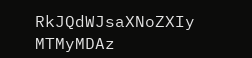RkJQdWJsaXNoZXIy MTMyMDAz